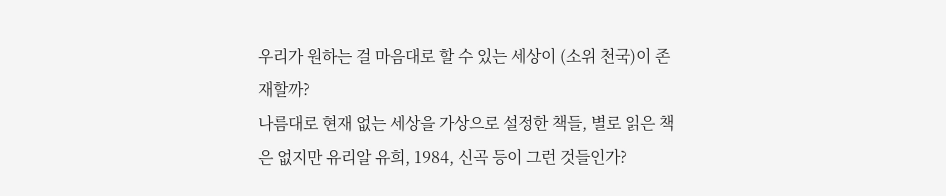우리가 원하는 걸 마음대로 할 수 있는 세상이 (소위 천국)이 존재할까?
나름대로 현재 없는 세상을 가상으로 설정한 책들, 별로 읽은 책은 없지만 유리알 유희, 1984, 신곡 등이 그런 것들인가?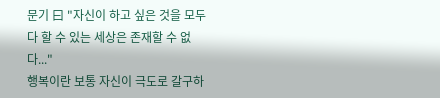문기 曰 "자신이 하고 싶은 것을 모두 다 할 수 있는 세상은 존재할 수 없다..."
행복이란 보통 자신이 극도로 갈구하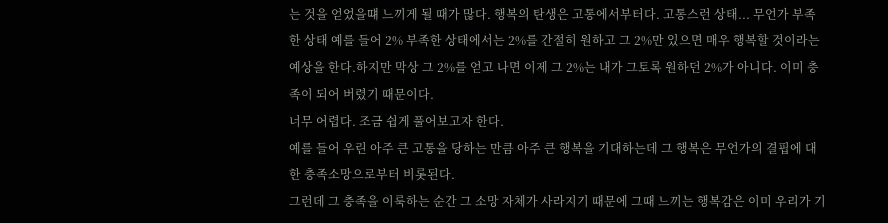는 것을 얻었을떄 느끼게 될 때가 많다. 행복의 탄생은 고통에서부터다. 고통스런 상태... 무언가 부족한 상태 예를 들어 2% 부족한 상태에서는 2%를 간절히 원하고 그 2%만 있으면 매우 행복할 것이라는 예상을 한다.하지만 막상 그 2%를 얻고 나면 이제 그 2%는 내가 그토록 원하던 2%가 아니다. 이미 충족이 되어 버렸기 때문이다.
너무 어렵다. 조금 쉽게 풀어보고자 한다.
예를 들어 우린 아주 큰 고통을 당하는 만큼 아주 큰 행복을 기대하는데 그 행복은 무언가의 결핍에 대한 충족소망으로부터 비롯된다.
그런데 그 충족을 이룩하는 순간 그 소망 자체가 사라지기 때문에 그때 느끼는 행복감은 이미 우리가 기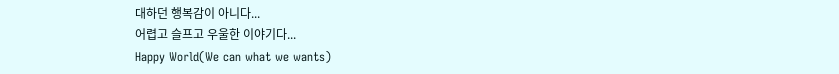대하던 행복감이 아니다...
어렵고 슬프고 우울한 이야기다...
Happy World(We can what we wants)